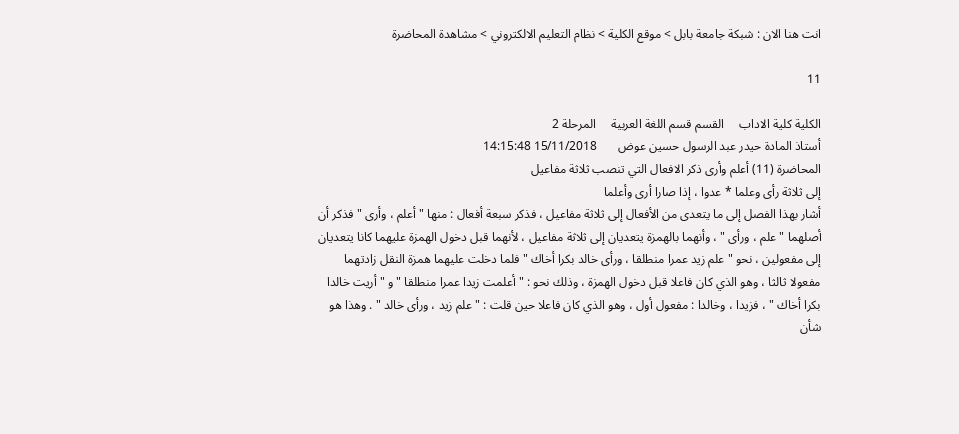انت هنا الان : شبكة جامعة بابل > موقع الكلية > نظام التعليم الالكتروني > مشاهدة المحاضرة

11

الكلية كلية الاداب     القسم قسم اللغة العربية     المرحلة 2
أستاذ المادة حيدر عبد الرسول حسين عوض       15/11/2018 14:15:48
المحاضرة (11) أعلم وأرى ذكر الافعال التي تنصب ثلاثة مفاعيل
إلى ثلاثة رأى وعلما * عدوا ، إذا صارا أرى وأعلما
أشار بهذا الفصل إلى ما يتعدى من الأفعال إلى ثلاثة مفاعيل ، فذكر سبعة أفعال : منها " أعلم ، وأرى " فذكر أن أصلهما " علم ، ورأى " ، وأنهما بالهمزة يتعديان إلى ثلاثة مفاعيل ، لأنهما قبل دخول الهمزة عليهما كانا يتعديان إلى مفعولين ، نحو " علم زيد عمرا منطلقا ، ورأى خالد بكرا أخاك " فلما دخلت عليهما همزة النقل زادتهما مفعولا ثالثا ، وهو الذي كان فاعلا قبل دخول الهمزة ، وذلك نحو : " أعلمت زيدا عمرا منطلقا " و " أريت خالدا بكرا أخاك " ، فزيدا ، وخالدا : مفعول أول ، وهو الذي كان فاعلا حين قلت : " علم زيد ، ورأى خالد " . وهذا هو شأن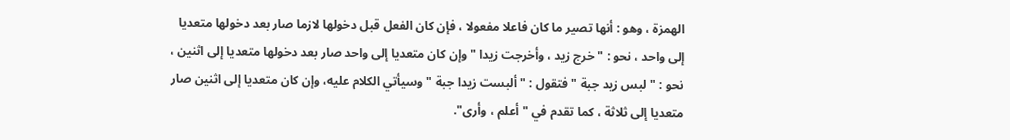الهمزة ، وهو : أنها تصير ما كان فاعلا مفعولا ، فإن كان الفعل قبل دخولها لازما صار بعد دخولها متعديا إلى واحد ، نحو : " خرج زيد ، وأخرجت زيدا " وإن كان متعديا إلى واحد صار بعد دخولها متعديا إلى اثنين ، نحو : " لبس زيد جبة " فتقول : " ألبست زيدا جبة " وسيأتي الكلام عليه، وإن كان متعديا إلى اثنين صار متعديا إلى ثلاثة ، كما تقدم في " أعلم ، وأرى".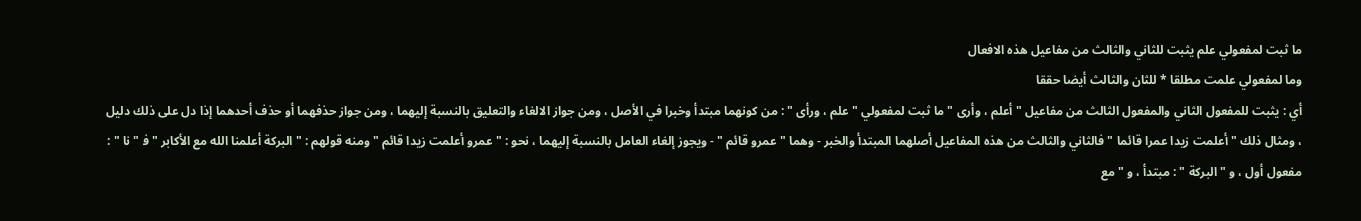ما ثبت لمفعولي علم يثبت للثاني والثالث من مفاعيل هذه الافعال
وما لمفعولي علمت مطلقا * للثان والثالث أيضا حققا
أي : يثبت للمفعول الثاني والمفعول الثالث من مفاعيل " أعلم ، وأرى " ما ثبت لمفعولي " علم ، ورأى " : من كونهما مبتدأ وخبرا في الأصل ، ومن جواز الالغاء والتعليق بالنسبة إليهما ، ومن جواز حذفهما أو حذف أحدهما إذا دل على ذلك دليل ، ومثال ذلك " أعلمت زيدا عمرا قائما " فالثاني والثالث من هذه المفاعيل أصلهما المبتدأ والخبر - وهما " عمرو قائم " - ويجوز إلغاء العامل بالنسبة إليهما ، نحو : " عمرو أعلمت زيدا قائم " ومنه قولهم : " البركة أعلمنا الله مع الأكابر " ف‍ " نا " : مفعول أول ، و " البركة " : مبتدأ ، و " مع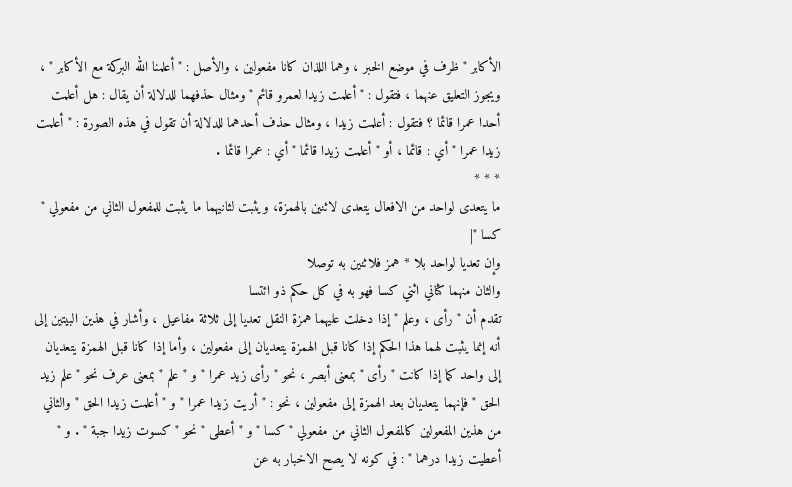الأكابر " ظرف في موضع الخبر ، وهما اللذان كانا مفعولين ، والأصل : " أعلمنا الله البركة مع الأكابر " ، ويجوز التعليق عنهما ، فتقول : " أعلمت زيدا لعمرو قائم " ومثال حذفهما للدلالة أن يقال : هل أعلمت أحدا عمرا قائما ؟ فتقول : أعلمت زيدا ، ومثال حذف أحدهما للدلالة أن تقول في هذه الصورة : " أعلمت زيدا عمرا " أي : قائما ، أو " أعلمت زيدا قائما " أي : عمرا قائما .
* * *
ما يتعدى لواحد من الافعال يتعدى لاثنين بالهمزة، ويثبت لثانيهما ما يثبت للمفعول الثاني من مفعولي " كسا "|
وإن تعديا لواحد بلا * همز فلاثنين به توصلا
والثان منهما كثاني اثني كسا فهو به في كل حكم ذو ائتسا
تقدم أن " رأى ، وعلم " إذا دخلت عليهما همزة النقل تعديا إلى ثلاثة مفاعيل ، وأشار في هذين البيتين إلى أنه إنما يثبت لهما هذا الحكم إذا كانا قبل الهمزة يتعديان إلى مفعولين ، وأما إذا كانا قبل الهمزة يتعديان إلى واحد كما إذا كانت " رأى " بمعنى أبصر ، نحو " رأى زيد عمرا " و " علم " بمعنى عرف نحو " علم زيد الحق " فإنهما يتعديان بعد الهمزة إلى مفعولين ، نحو : " أريت زيدا عمرا " و " أعلمت زيدا الحق " والثاني من هذين المفعولين كالمفعول الثاني من مفعولي " كسا " و " أعطى " نحو " كسوت زيدا جبة " . و " أعطيت زيدا درهما " : في كونه لا يصح الاخبار به عن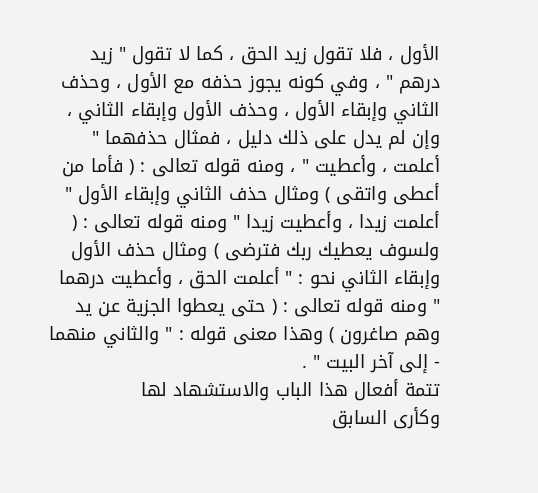الأول ، فلا تقول زيد الحق ، كما لا تقول " زيد درهم " ، وفي كونه يجوز حذفه مع الأول ، وحذف الثاني وإبقاء الأول ، وحذف الأول وإبقاء الثاني ، وإن لم يدل على ذلك دليل ، فمثال حذفهما " أعلمت ، وأعطيت " ، ومنه قوله تعالى : ( فأما من أعطى واتقى ) ومثال حذف الثاني وإبقاء الأول " أعلمت زيدا ، وأعطيت زيدا " ومنه قوله تعالى : ( ولسوف يعطيك ربك فترضى ) ومثال حذف الأول وإبقاء الثاني نحو : " أعلمت الحق ، وأعطيت درهما " ومنه قوله تعالى : ( حتى يعطوا الجزية عن يد وهم صاغرون ) وهذا معنى قوله : " والثاني منهما - إلى آخر البيت " .
تتمة أفعال هذا الباب والاستشهاد لها
وكأرى السابق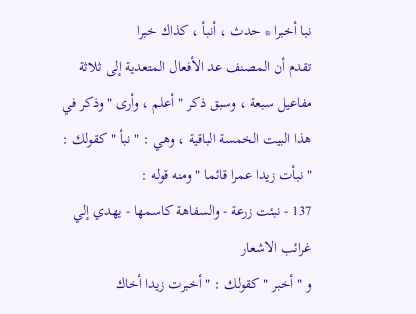نبا أخبرا * حدث ، أنبأ ، كذاك خبرا
تقدم أن المصنف عد الأفعال المتعدية إلى ثلاثة مفاعيل سبعة ، وسبق ذكر " أعلم ، وأرى " وذكر في هذا البيت الخمسة الباقية ، وهي : " نبأ " كقولك : " نبأت زيدا عمرا قائما " ومنه قوله :
137 - نبئت زرعة - والسفاهة كاسمها - يهدي إلي غرائب الاشعار
و " أخبر " كقولك : " أخبرت زيدا أخاك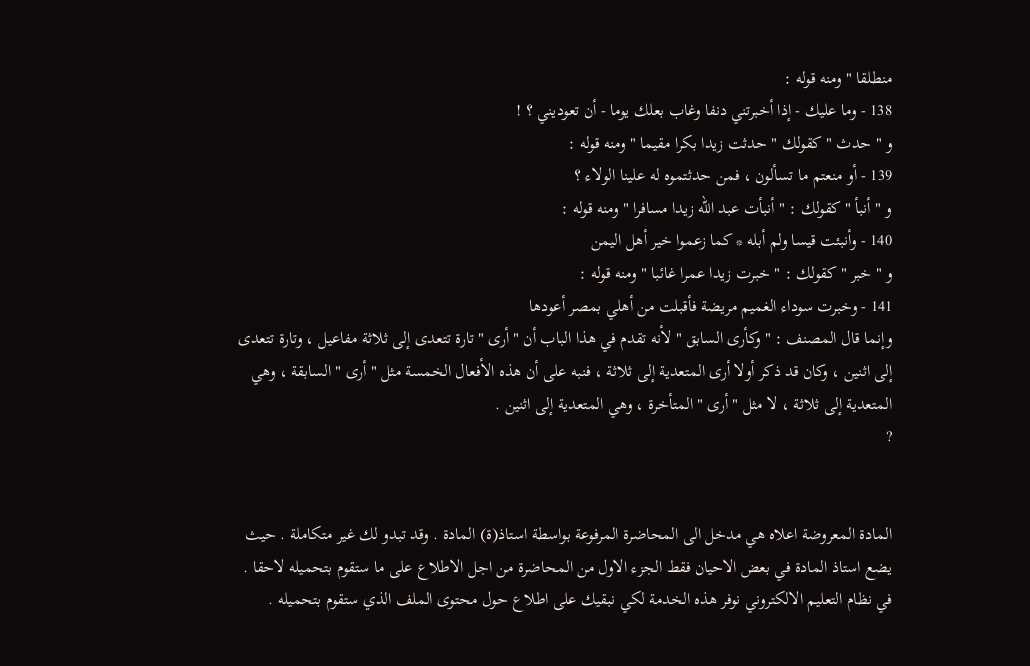منطلقا " ومنه قوله :
138 - وما عليك - إذا أخبرتني دنفا وغاب بعلك يوما - أن تعوديني ؟ !
و " حدث " كقولك " حدثت زيدا بكرا مقيما " ومنه قوله :
139 - أو منعتم ما تسألون ، فمن حدثتموه له علينا الولاء ؟
و " أنبأ " كقولك : " أنبأت عبد الله زيدا مسافرا " ومنه قوله :
140 - وأنبئت قيسا ولم أبله * كما زعموا خير أهل اليمن
و " خبر " كقولك : " خبرت زيدا عمرا غائبا " ومنه قوله :
141 - وخبرت سوداء الغميم مريضة فأقبلت من أهلي بمصر أعودها
وإنما قال المصنف : " وكأرى السابق " لأنه تقدم في هذا الباب أن " أرى " تارة تتعدى إلى ثلاثة مفاعيل ، وتارة تتعدى إلى اثنين ، وكان قد ذكر أولا أرى المتعدية إلى ثلاثة ، فنبه على أن هذه الأفعال الخمسة مثل " أرى " السابقة ، وهي المتعدية إلى ثلاثة ، لا مثل " أرى " المتأخرة ، وهي المتعدية إلى اثنين .
?


المادة المعروضة اعلاه هي مدخل الى المحاضرة المرفوعة بواسطة استاذ(ة) المادة . وقد تبدو لك غير متكاملة . حيث يضع استاذ المادة في بعض الاحيان فقط الجزء الاول من المحاضرة من اجل الاطلاع على ما ستقوم بتحميله لاحقا . في نظام التعليم الالكتروني نوفر هذه الخدمة لكي نبقيك على اطلاع حول محتوى الملف الذي ستقوم بتحميله .